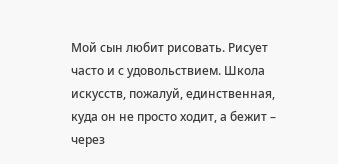Мой сын любит рисовать. Рисует часто и с удовольствием. Школа искусств, пожалуй, единственная, куда он не просто ходит, а бежит – через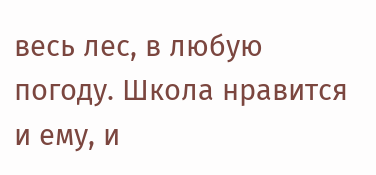весь лес, в любую погоду. Школа нравится и ему, и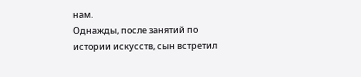нам.
Однажды, после занятий по истории искусств, сын встретил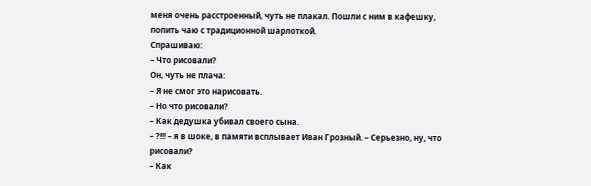меня очень расстроенный, чуть не плакал. Пошли с ним в кафешку, попить чаю с традиционной шарлоткой.
Спрашиваю:
– Что рисовали?
Он, чуть не плача:
– Я не смог это нарисовать.
– Но что рисовали?
– Как дедушка убивал своего сына.
– ?!!! – я в шоке, в памяти всплывает Иван Грозный. – Серьезно, ну, что рисовали?
– Как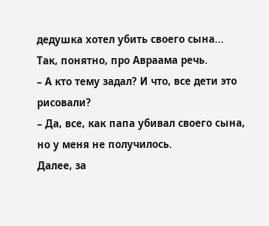дедушка хотел убить своего сына...
Так, понятно, про Авраама речь.
– А кто тему задал? И что, все дети это рисовали?
– Да, все, как папа убивал своего сына, но у меня не получилось.
Далее, за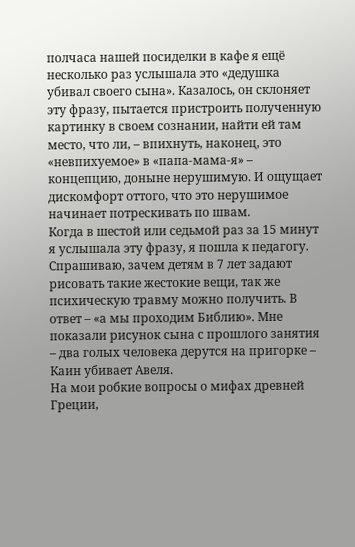полчаса нашей посиделки в кафе я ещё несколько раз услышала это «дедушка убивал своего сына». Казалось, он склоняет эту фразу, пытается пристроить полученную картинку в своем сознании, найти ей там место, что ли, – впихнуть, наконец, это «невпихуемое» в «папа-мама-я» – концепцию, доныне нерушимую. И ощущает дискомфорт оттого, что это нерушимое начинает потрескивать по швам.
Когда в шестой или седьмой раз за 15 минут я услышала эту фразу, я пошла к педагогу. Спрашиваю, зачем детям в 7 лет задают рисовать такие жестокие вещи, так же психическую травму можно получить. В ответ – «а мы проходим Библию». Мне показали рисунок сына с прошлого занятия – два голых человека дерутся на пригорке – Каин убивает Авеля.
На мои робкие вопросы о мифах древней Греции,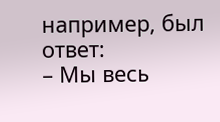например, был ответ:
– Мы весь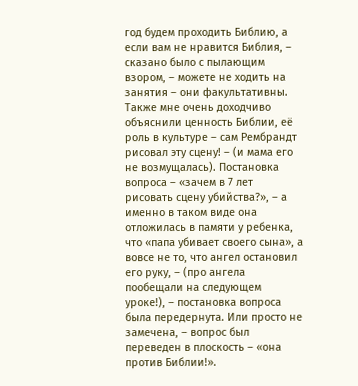год будем проходить Библию, а если вам не нравится Библия, – сказано было с пылающим взором, – можете не ходить на занятия – они факультативны.
Также мне очень доходчиво объяснили ценность Библии, её роль в культуре – сам Рембрандт рисовал эту сцену! – (и мама его не возмущалась). Постановка вопроса – «зачем в 7 лет рисовать сцену убийства?», – а именно в таком виде она отложилась в памяти у ребенка, что «папа убивает своего сына», а вовсе не то, что ангел остановил его руку, – (про ангела пообещали на следующем уроке!), – постановка вопроса была передернута. Или просто не замечена, – вопрос был переведен в плоскость – «она против Библии!».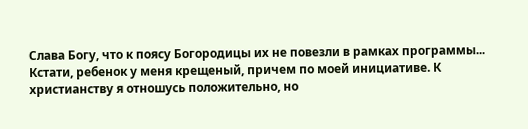Слава Богу, что к поясу Богородицы их не повезли в рамках программы...
Кстати, ребенок у меня крещеный, причем по моей инициативе. К христианству я отношусь положительно, но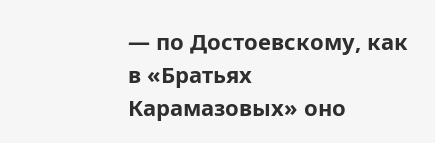— по Достоевскому, как в «Братьях Карамазовых» оно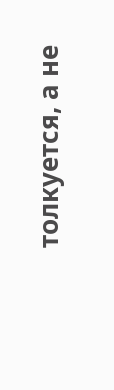толкуется, а не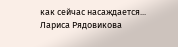как сейчас насаждается...
Лариса Рядовикова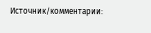Источник/комментарии: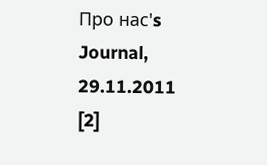Про нас's Journal, 29.11.2011 [2]